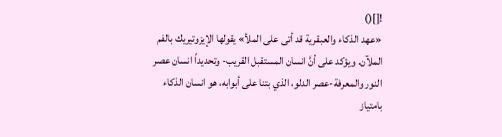![]()
«عهد الذكاء والعبقرية قد أتى على الملأ» يقولها الإيزوتيريك بالفم الملآن. ويؤكد على أنَّ انسان المستقبل القريب- وتحديداً انسان عصر النور والمعرفة-عصر الدلو، الذي بتنا على أبوابه، هو انسان الذكاء بامتياز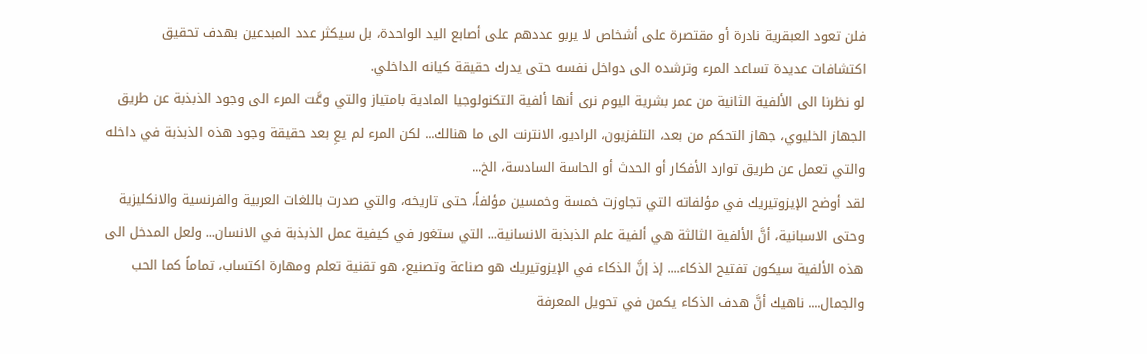فلن تعود العبقرية نادرة أو مقتصرة على أشخاص لا يربو عددهم على أصابع اليد الواحدة، بل سيكثر عدد المبدعين بهدف تحقيق اكتشافات عديدة تساعد المرء وترشده الى دواخل نفسه حتى يدرك حقيقة كيانه الداخلي.
لو نظرنا الى الألفية الثانية من عمر بشرية اليوم نرى أنها ألفية التكنولوجيا المادية بامتياز والتي وعَّت المرء الى وجود الذبذبة عن طريق الجهاز الخليوي، جهاز التحكم من بعد، التلفزيون، الراديو، الانترنت الى ما هنالك... لكن المرء لم يعِ بعد حقيقة وجود هذه الذبذبة في داخله والتي تعمل عن طريق توارد الأفكار أو الحدث أو الحاسة السادسة، الخ...
لقد أوضح الإيزوتيريك في مؤلفاته التي تجاوزت خمسة وخمسين مؤلفاً، حتى تاريخه، والتي صدرت باللغات العربية والفرنسية والانكليزية وحتى الاسبانية، أنَّ الألفية الثالثة هي ألفية علم الذبذبة الانسانية... التي ستغور في كيفية عمل الذبذبة في الانسان... ولعل المدخل الى هذه الألفية سيكون تفتيح الذكاء.... إذ إنَّ الذكاء في الإيزوتيريك هو صناعة وتصنيع، هو تقنية تعلم ومهارة اكتساب، تماماً كما الحب والجمال.... ناهيك أنَّ هدف الذكاء يكمن في تحويل المعرفة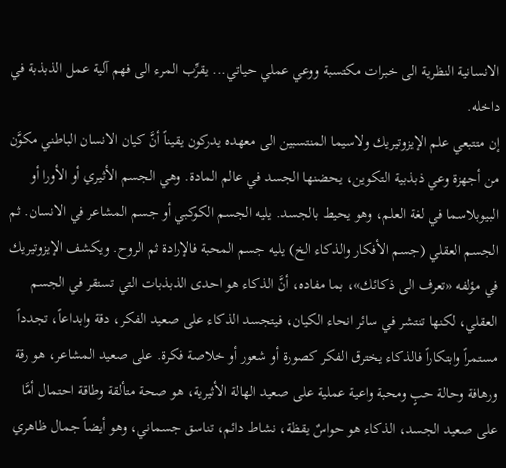الانسانية النظرية الى خبرات مكتسبة ووعي عملي حياتي... يقرِّب المرء الى فهم آلية عمل الذبذبة في داخله.
إن متتبعي علم الإيزوتيريك ولاسيما المنتسبين الى معهده يدركون يقيناً أنَّ كيان الانسان الباطني مكوَّن من أجهزة وعي ذبذبية التكوين، يحضنها الجسد في عالم المادة. وهي الجسم الأثيري أو الأورا أو البيوبلاسما في لغة العلم، وهو يحيط بالجسد. يليه الجسم الكوكبي أو جسم المشاعر في الانسان. ثم الجسم العقلي (جسم الأفكار والذكاء الخ) يليه جسم المحبة فالإرادة ثم الروح. ويكشف الإيزوتيريك في مؤلفه «تعرف الى ذكائك»، بما مفاده، أنَّ الذكاء هو احدى الذبذبات التي تستقر في الجسم العقلي، لكنها تنتشر في سائر انحاء الكيان، فيتجسد الذكاء على صعيد الفكر، دقة وابداعاً، تجدداً مستمراً وابتكاراً فالذكاء يخترق الفكر كصورة أو شعور أو خلاصة فكرة. على صعيد المشاعر، هو رقة ورهافة وحالة حبٍ ومحبة واعية عملية على صعيد الهالة الأثيرية، هو صحة متألقة وطاقة احتمال أمَّا على صعيد الجسد، الذكاء هو حواسٌ يقظة، نشاط دائم، تناسق جسماني، وهو أيضاً جمال ظاهري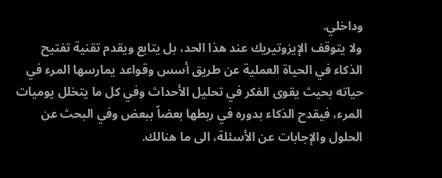وداخلي.
ولا يتوقف الإيزوتيريك عند هذا الحد، بل يتابع ويقدم تقنية تفتيح الذكاء في الحياة العملية عن طريق أسس وقواعد يمارسها المرء في حياته بحيث يقوى الفكر في تحليل الأحداث وفي كل ما يتخلل يوميات المرء، فيقدح الذكاء بدوره في ربطها بعضاً ببعض وفي البحث عن الحلول والإجابات عن الأسئلة، الى ما هنالك.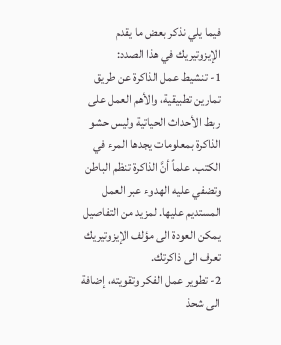فيما يلي نذكر بعض ما يقدم الإيزوتيريك في هذا الصدد:
1- تنشيط عمل الذاكرة عن طريق تمارين تطبيقية، والأهم العمل على ربط الأحداث الحياتية وليس حشو الذاكرة بمعلومات يجدها المرء في الكتب. علماً أنَّ الذاكرة تنظم الباطن وتضفي عليه الهدوء عبر العمل المستديم عليها. لمزيد من التفاصيل يمكن العودة الى مؤلف الإيزوتيريك تعرف الى ذاكرتك.
2- تطوير عمل الفكر وتقويته، إضافة الى شحذ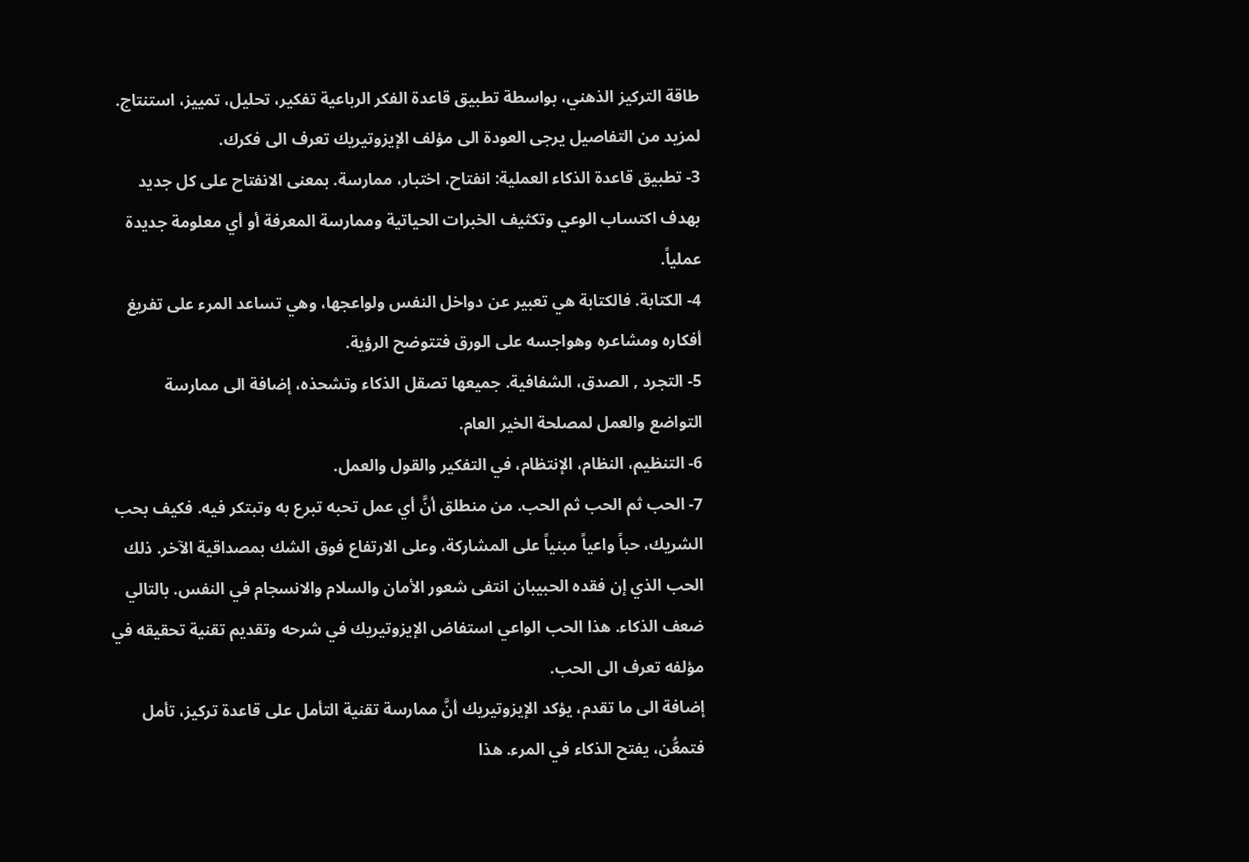طاقة التركيز الذهني، بواسطة تطبيق قاعدة الفكر الرباعية تفكير، تحليل، تمييز، استنتاج. لمزيد من التفاصيل يرجى العودة الى مؤلف الإيزوتيريك تعرف الى فكرك.
3- تطبيق قاعدة الذكاء العملية: انفتاح، اختبار، ممارسة. بمعنى الانفتاح على كل جديد بهدف اكتساب الوعي وتكثيف الخبرات الحياتية وممارسة المعرفة أو أي معلومة جديدة عملياً.
4- الكتابة. فالكتابة هي تعبير عن دواخل النفس ولواعجها، وهي تساعد المرء على تفريغ أفكاره ومشاعره وهواجسه على الورق فتتوضح الرؤية.
5- التجرد , الصدق، الشفافية. جميعها تصقل الذكاء وتشحذه، إضافة الى ممارسة التواضع والعمل لمصلحة الخير العام.
6- التنظيم، النظام، الإنتظام، في التفكير والقول والعمل.
7- الحب ثم الحب ثم الحب. من منطلق أنَّ أي عمل تحبه تبرع به وتبتكر فيه. فكيف بحب الشريك، حباً واعياً مبنياً على المشاركة، وعلى الارتفاع فوق الشك بمصداقية الآخر. ذلك الحب الذي إن فقده الحبيبان انتفى شعور الأمان والسلام والانسجام في النفس. بالتالي ضعف الذكاء. هذا الحب الواعي استفاض الإيزوتيريك في شرحه وتقديم تقنية تحقيقه في مؤلفه تعرف الى الحب.
إضافة الى ما تقدم، يؤكد الإيزوتيريك أنَّ ممارسة تقنية التأمل على قاعدة تركيز، تأمل فتمعُّن، يفتح الذكاء في المرء. هذا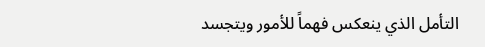التأمل الذي ينعكس فهماً للأمور ويتجسد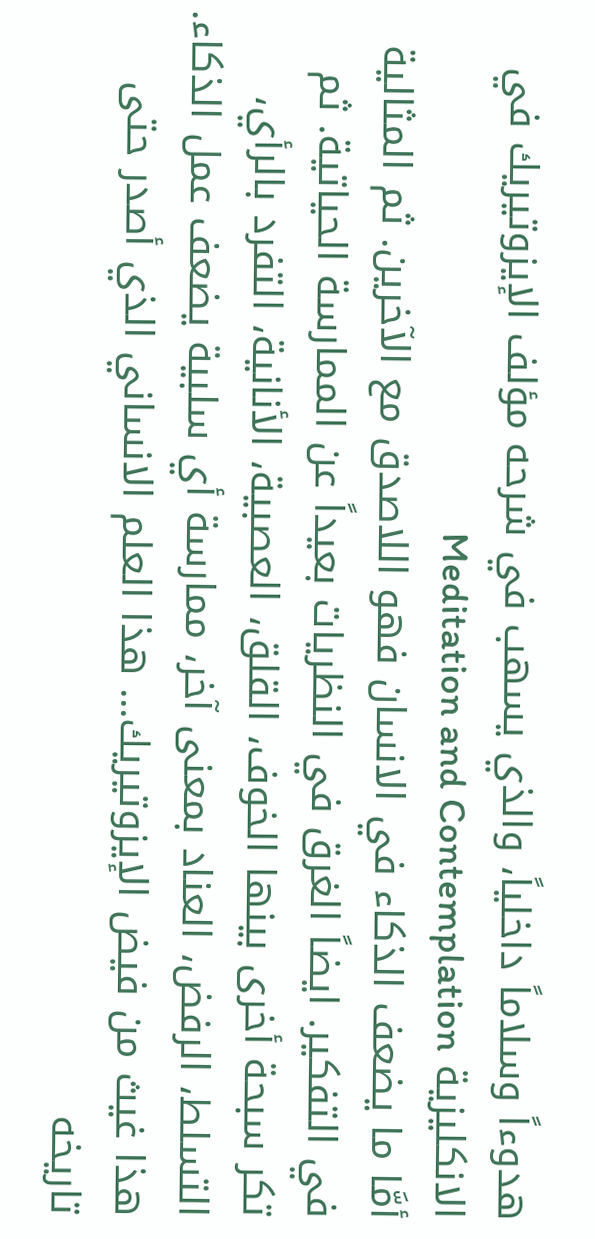هدوءاً وسلاماً داخلياً، والذي يسهب في شرحه مؤلف الإيزوتيريك في الانكليزية Meditation and Contemplation
أمَّا ما يضعف الذكاء في الانسان فهو اللاصدق مع الآخرين. ثم المثالية في التفكير. ايضاً الغرق في النظريات بعيداً عن الممارسة الحياتية. ثم تكر سبحة أخرى بينها الخوف، القلق، العصبية، الأنانية، التفرد بالرأي، التسلط، الرفض، العناد بمعنى آخر، ممارسة أي سلبية يضعف عمل الذكاء.
هذا غيث من فيض الإيزوتيريك... هذا العلم الانساني الذي أصدر حتى تاريخه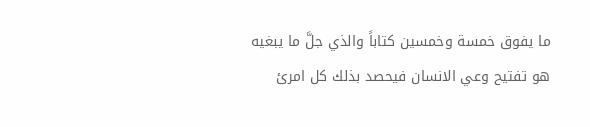ما يفوق خمسة وخمسين كتاباً والذي جلَّ ما يبغيه هو تفتيح وعي الانسان فيحصد بذلك كل امرئ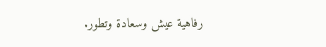رفاهية عيش وسعادة وتطور.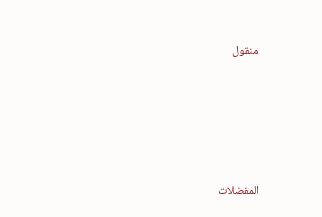منقول







المفضلات